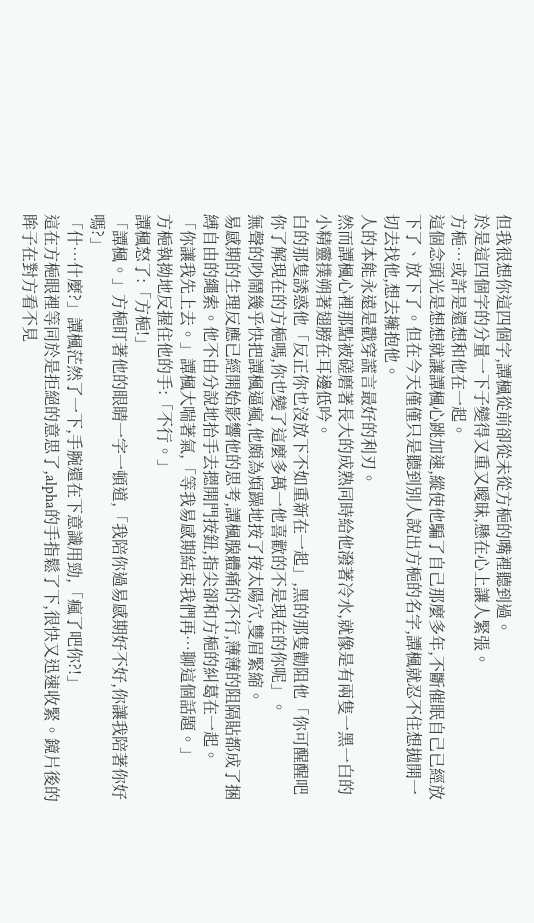但我很想你這四個字,譚楓從前卻從未從方梔的嘴裡聽到過。
於是這四個字的分量一下子變得又重又曖昧,懸在心上讓人緊張。
方梔…或許是還想和他在一起。
這個念頭光是想想就讓譚楓心跳加速,縱使他騙了自己那麼多年,不斷催眠自己已經放下了、放下了。但在今天僅僅只是聽到別人說出方梔的名字,譚楓就忍不住想拋開一切去找他,想去擁抱他。
人的本能永遠是戳穿謊言最好的利刃。
然而譚楓心裡那點被磋磨著長大的成熟同時給他潑著冷水,就像是有兩隻一黑一白的小精靈撲朔著翅膀在耳邊低吟。
白的那隻誘惑他「反正你也沒放下不如重新在一起」,黑的那隻勸阻他「你可醒醒吧你了解現在的方梔嗎,你也變了這麼多萬一他喜歡的不是現在的你呢」。
無聲的吵鬧幾乎快把譚楓逼瘋,他頗為煩躁地按了按太陽穴,雙眉緊縮。
易感期的生理反應已經開始影響他的思考,譚楓腺體痛的不行,薄薄的阻隔貼都成了捆縛自由的繩索。他不由分說地抬手去摁開門按鈕,指尖卻和方梔的糾葛在一起。
「你讓我先上去。」譚楓大喘著氣,「等我易感期結束我們再…聊這個話題。」
方梔執拗地反握住他的手:「不行。」
譚楓怒了:「方梔!」
「譚楓。」方梔盯著他的眼睛一字一頓道,「我陪你過易感期好不好,你讓我陪著你好嗎?」
「什…什麼?」譚楓茫然了一下,手腕還在下意識用勁,「瘋了吧你?!」
這在方梔眼裡等同於是拒絕的意思了,alpha的手指鬆了下,很快又迅速收緊。鏡片後的眸子在對方看不見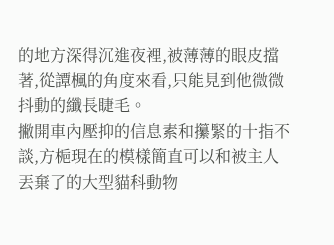的地方深得沉進夜裡,被薄薄的眼皮擋著,從譚楓的角度來看,只能見到他微微抖動的纖長睫毛。
撇開車內壓抑的信息素和攥緊的十指不談,方梔現在的模樣簡直可以和被主人丟棄了的大型貓科動物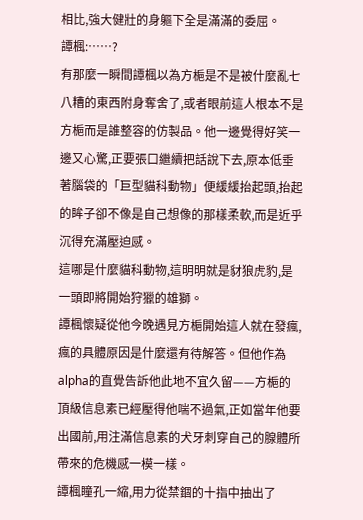相比,強大健壯的身軀下全是滿滿的委屈。
譚楓:……?
有那麼一瞬間譚楓以為方梔是不是被什麼亂七八糟的東西附身奪舍了,或者眼前這人根本不是方梔而是誰整容的仿製品。他一邊覺得好笑一邊又心驚,正要張口繼續把話說下去,原本低垂著腦袋的「巨型貓科動物」便緩緩抬起頭,抬起的眸子卻不像是自己想像的那樣柔軟,而是近乎沉得充滿壓迫感。
這哪是什麼貓科動物,這明明就是豺狼虎豹,是一頭即將開始狩獵的雄獅。
譚楓懷疑從他今晚遇見方梔開始這人就在發瘋,瘋的具體原因是什麼還有待解答。但他作為alpha的直覺告訴他此地不宜久留——方梔的頂級信息素已經壓得他喘不過氣,正如當年他要出國前,用注滿信息素的犬牙刺穿自己的腺體所帶來的危機感一模一樣。
譚楓瞳孔一縮,用力從禁錮的十指中抽出了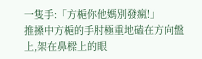一隻手:「方梔你他媽別發瘋!」
推搡中方梔的手肘極重地磕在方向盤上,架在鼻樑上的眼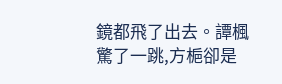鏡都飛了出去。譚楓驚了一跳,方梔卻是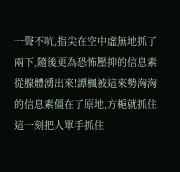一聲不吭,指尖在空中虛無地抓了兩下,隨後更為恐怖壓抑的信息素從腺體湧出來!譚楓被這來勢洶洶的信息素僵在了原地,方梔就抓住這一刻把人單手抓住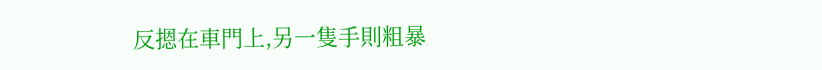反摁在車門上,另一隻手則粗暴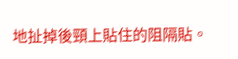地扯掉後頸上貼住的阻隔貼。